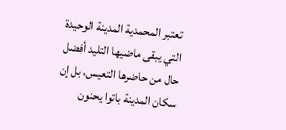تعتبر المحمدية المدينة الوحيدة التي يبقى ماضيها التليد أفضل حال من حاضرها التعيس، بل إن سكان المدينة باتوا يحنون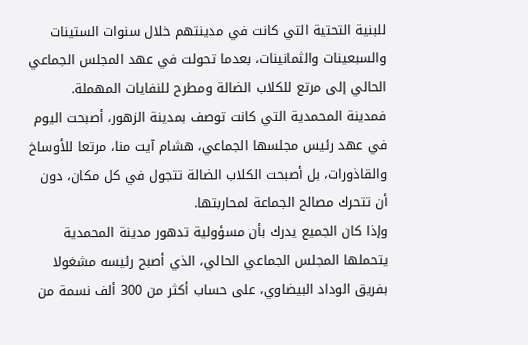للبنية التحتية التي كانت في مدينتهم خلال سنوات الستينات والسبعينات والثمانينات، بعدما تحولت في عهد المجلس الجماعي الحالي إلى مرتع للكلاب الضالة ومطرح للنفايات المهملة.
فمدينة المحمدية التي كانت توصف بمدينة الزهور، أصبحت اليوم في عهد رئيس مجلسها الجماعي، هشام آيت منا، مرتعا للأوساخ والقاذورات، بل أصبحت الكلاب الضالة تتجول في كل مكان، دون أن تتحرك مصالح الجماعة لمحاربتها.
وإذا كان الجميع يدرك بأن مسؤولية تدهور مدينة المحمدية يتحملها المجلس الجماعي الحالي، الذي أصبح رئيسه مشغولا بفريق الوداد البيضاوي، على حساب أكثر من 300 ألف نسمة من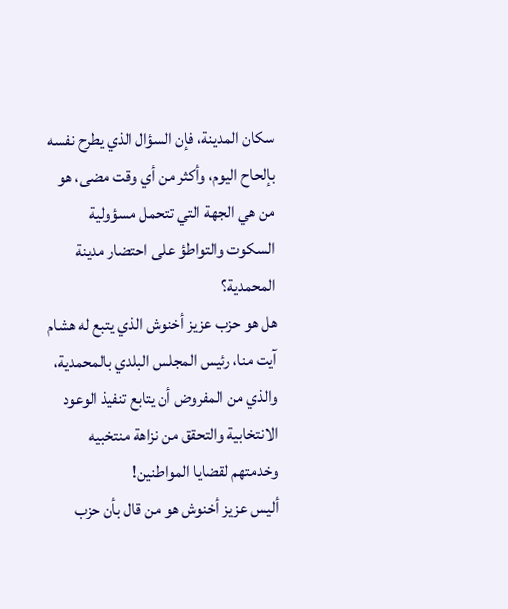سكان المدينة، فإن السؤال الذي يطرح نفسه بإلحاح اليوم، وأكثر من أي وقت مضى، هو من هي الجهة التي تتحمل مسؤولية السكوت والتواطؤ على احتضار مدينة المحمدية؟
هل هو حزب عزيز أخنوش الذي يتبع له هشام آيت منا، رئيس المجلس البلدي بالمحمدية، والذي من المفروض أن يتابع تنفيذ الوعود الانتخابية والتحقق من نزاهة منتخبيه وخدمتهم لقضايا المواطنين!
أليس عزيز أخنوش هو من قال بأن حزب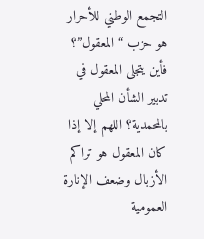التجمع الوطني للأحرار هو حزب “المعقول”؟ فأين يتجلى المعقول في تدبير الشأن المحلي بالمحمدية؟ اللهم إلا إذا كان المعقول هو تراكم الأزبال وضعف الإنارة العمومية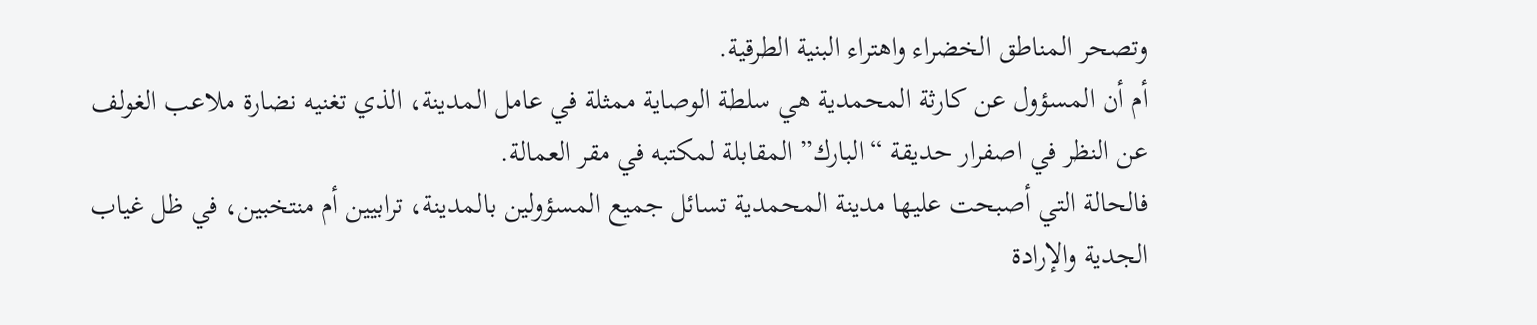وتصحر المناطق الخضراء واهتراء البنية الطرقية.
أم أن المسؤول عن كارثة المحمدية هي سلطة الوصاية ممثلة في عامل المدينة، الذي تغنيه نضارة ملاعب الغولف عن النظر في اصفرار حديقة “البارك” المقابلة لمكتبه في مقر العمالة.
فالحالة التي أصبحت عليها مدينة المحمدية تسائل جميع المسؤولين بالمدينة، ترابيين أم منتخبين، في ظل غياب الجدية والإرادة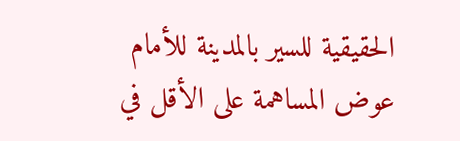الحقيقية للسير بالمدينة للأمام عوض المساهمة على الأقل في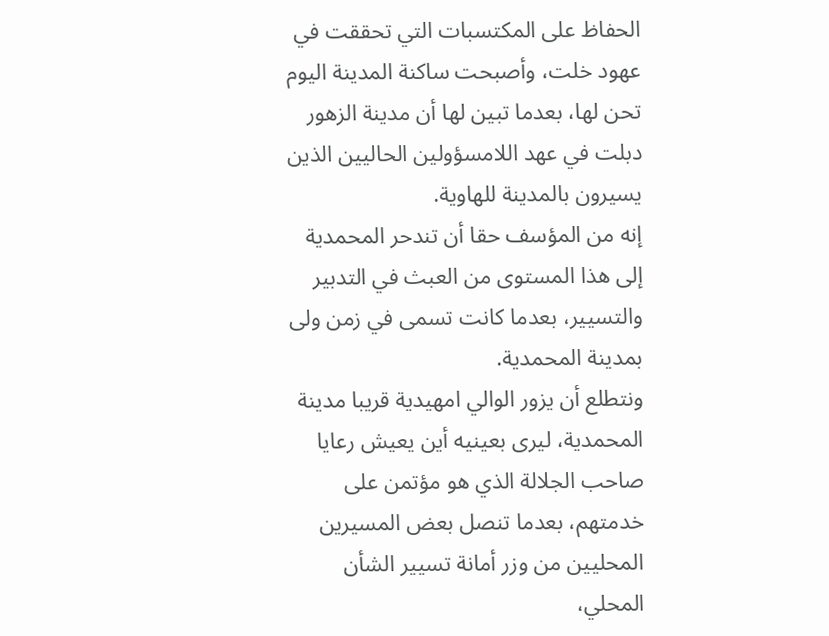الحفاظ على المكتسبات التي تحققت في عهود خلت، وأصبحت ساكنة المدينة اليوم تحن لها، بعدما تبين لها أن مدينة الزهور دبلت في عهد اللامسؤولين الحاليين الذين يسيرون بالمدينة للهاوية.
إنه من المؤسف حقا أن تندحر المحمدية إلى هذا المستوى من العبث في التدبير والتسيير، بعدما كانت تسمى في زمن ولى بمدينة المحمدية.
ونتطلع أن يزور الوالي امهيدية قريبا مدينة المحمدية، ليرى بعينيه أين يعيش رعايا صاحب الجلالة الذي هو مؤتمن على خدمتهم، بعدما تنصل بعض المسيرين المحليين من وزر أمانة تسيير الشأن المحلي،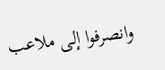وانصرفوا إلى ملاعب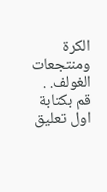الكرة ومنتجعات الغولف. .
قم بكتابة اول تعليق